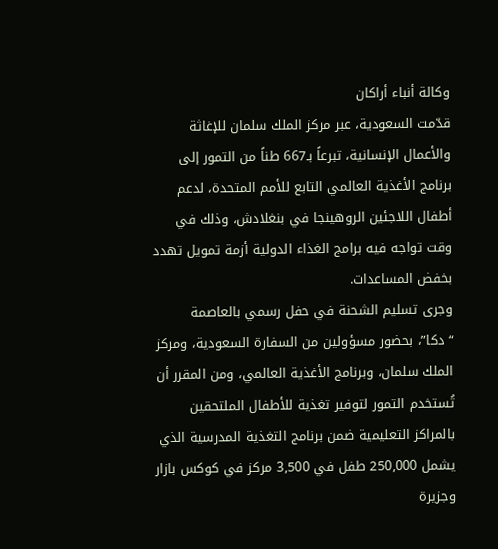وكالة أنباء أراكان
قدّمت السعودية، عبر مركز الملك سلمان للإغاثة والأعمال الإنسانية، تبرعاً بـ667 طناً من التمور إلى برنامج الأغذية العالمي التابع للأمم المتحدة، لدعم أطفال اللاجئين الروهينجا في بنغلادش، وذلك في وقت تواجه فيه برامج الغذاء الدولية أزمة تمويل تهدد بخفض المساعدات.
وجرى تسليم الشحنة في حفل رسمي بالعاصمة “دكا”، بحضور مسؤولين من السفارة السعودية، ومركز الملك سلمان، وبرنامج الأغذية العالمي، ومن المقرر أن تُستخدم التمور لتوفير تغذية للأطفال الملتحقين بالمراكز التعليمية ضمن برنامج التغذية المدرسية الذي يشمل 250,000 طفل في 3,500 مركز في كوكس بازار وجزيرة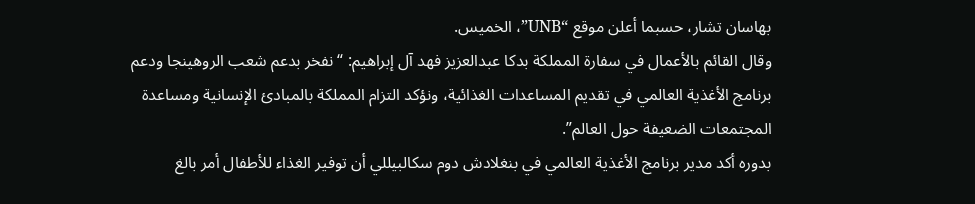بهاسان تشار، حسبما أعلن موقع “UNB”، الخميس.
وقال القائم بالأعمال في سفارة المملكة بدكا عبدالعزيز فهد آل إبراهيم: “نفخر بدعم شعب الروهينجا ودعم برنامج الأغذية العالمي في تقديم المساعدات الغذائية، ونؤكد التزام المملكة بالمبادئ الإنسانية ومساعدة المجتمعات الضعيفة حول العالم”.
بدوره أكد مدير برنامج الأغذية العالمي في بنغلادش دوم سكالبيللي أن توفير الغذاء للأطفال أمر بالغ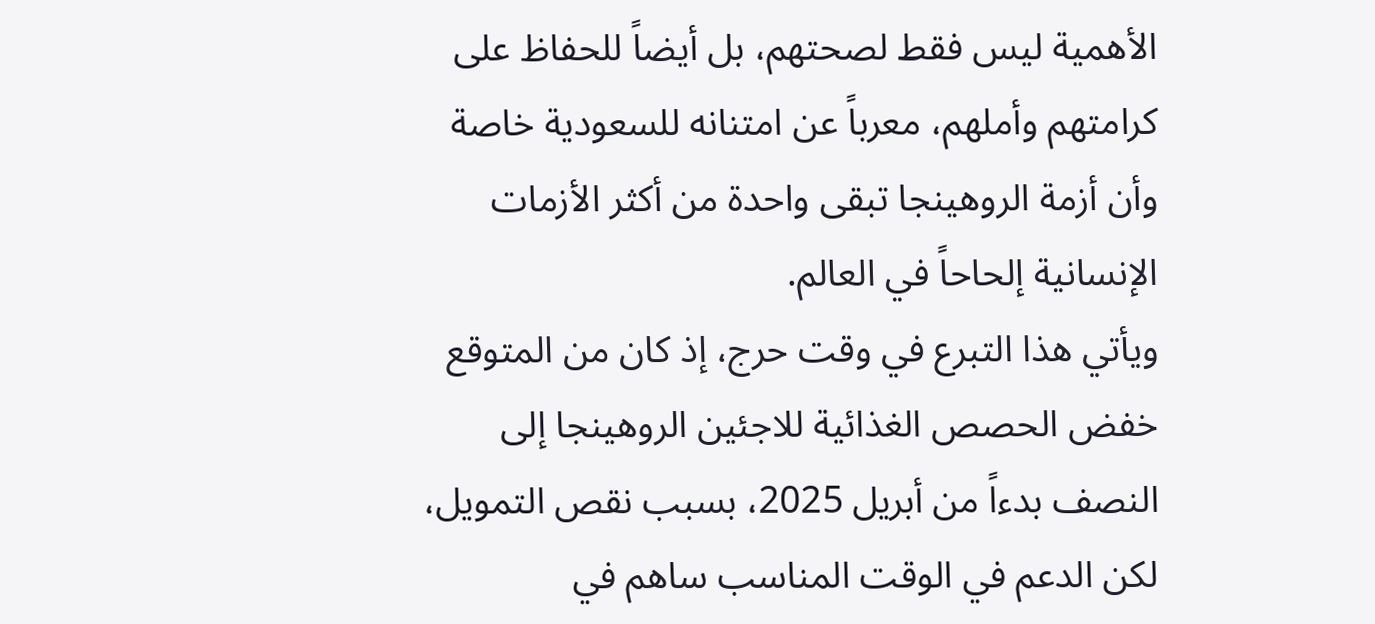الأهمية ليس فقط لصحتهم، بل أيضاً للحفاظ على كرامتهم وأملهم، معرباً عن امتنانه للسعودية خاصة وأن أزمة الروهينجا تبقى واحدة من أكثر الأزمات الإنسانية إلحاحاً في العالم.
ويأتي هذا التبرع في وقت حرج، إذ كان من المتوقع خفض الحصص الغذائية للاجئين الروهينجا إلى النصف بدءاً من أبريل 2025، بسبب نقص التمويل، لكن الدعم في الوقت المناسب ساهم في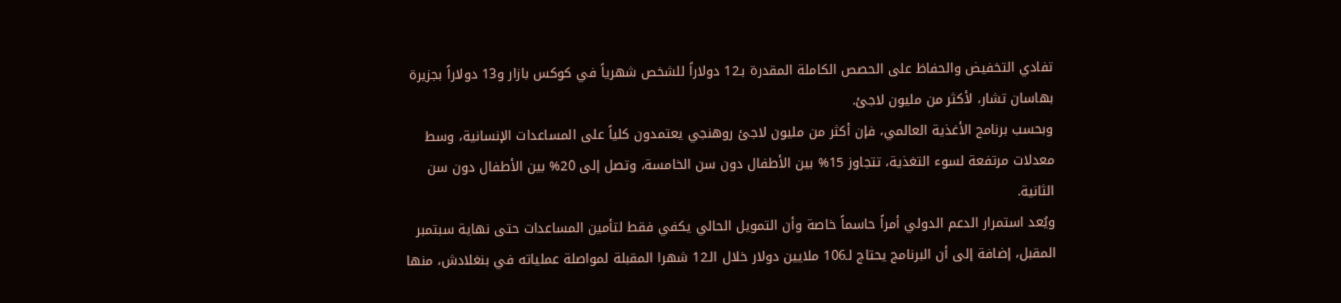تفادي التخفيض والحفاظ على الحصص الكاملة المقدرة بـ12 دولاراً للشخص شهرياً في كوكس بازار و13 دولاراً بجزيرة بهاسان تشار، لأكثر من مليون لاجئ.
وبحسب برنامج الأغذية العالمي، فإن أكثر من مليون لاجئ روهنجي يعتمدون كلياً على المساعدات الإنسانية، وسط معدلات مرتفعة لسوء التغذية، تتجاوز 15% بين الأطفال دون سن الخامسة، وتصل إلى 20% بين الأطفال دون سن الثانية.
ويُعد استمرار الدعم الدولي أمراً حاسماً خاصة وأن التمويل الحالي يكفي فقط لتأمين المساعدات حتى نهاية سبتمبر المقبل، إضافة إلى أن البرنامج يحتاج لـ106 ملايين دولار خلال الـ12 شهرا المقبلة لمواصلة عملياته في بنغلادش، منها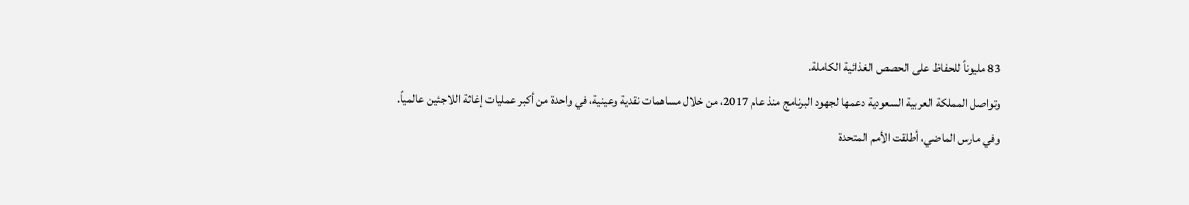83 مليوناً للحفاظ على الحصص الغذائية الكاملة.
وتواصل المملكة العربية السعودية دعمها لجهود البرنامج منذ عام 2017، من خلال مساهمات نقدية وعينية، في واحدة من أكبر عمليات إغاثة اللاجئين عالمياً.
وفي مارس الماضي، أطلقت الأمم المتحدة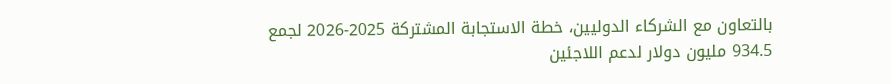بالتعاون مع الشركاء الدوليين، خطة الاستجابة المشتركة 2025-2026 لجمع 934.5 مليون دولار لدعم اللاجئين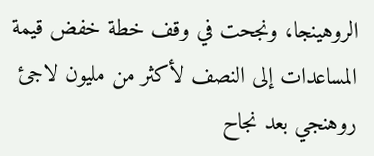الروهينجا، ونجحت في وقف خطة خفض قيمة المساعدات إلى النصف لأكثر من مليون لاجئ روهنجي بعد نجاح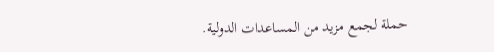حملة لجمع مزيد من المساعدات الدولية.